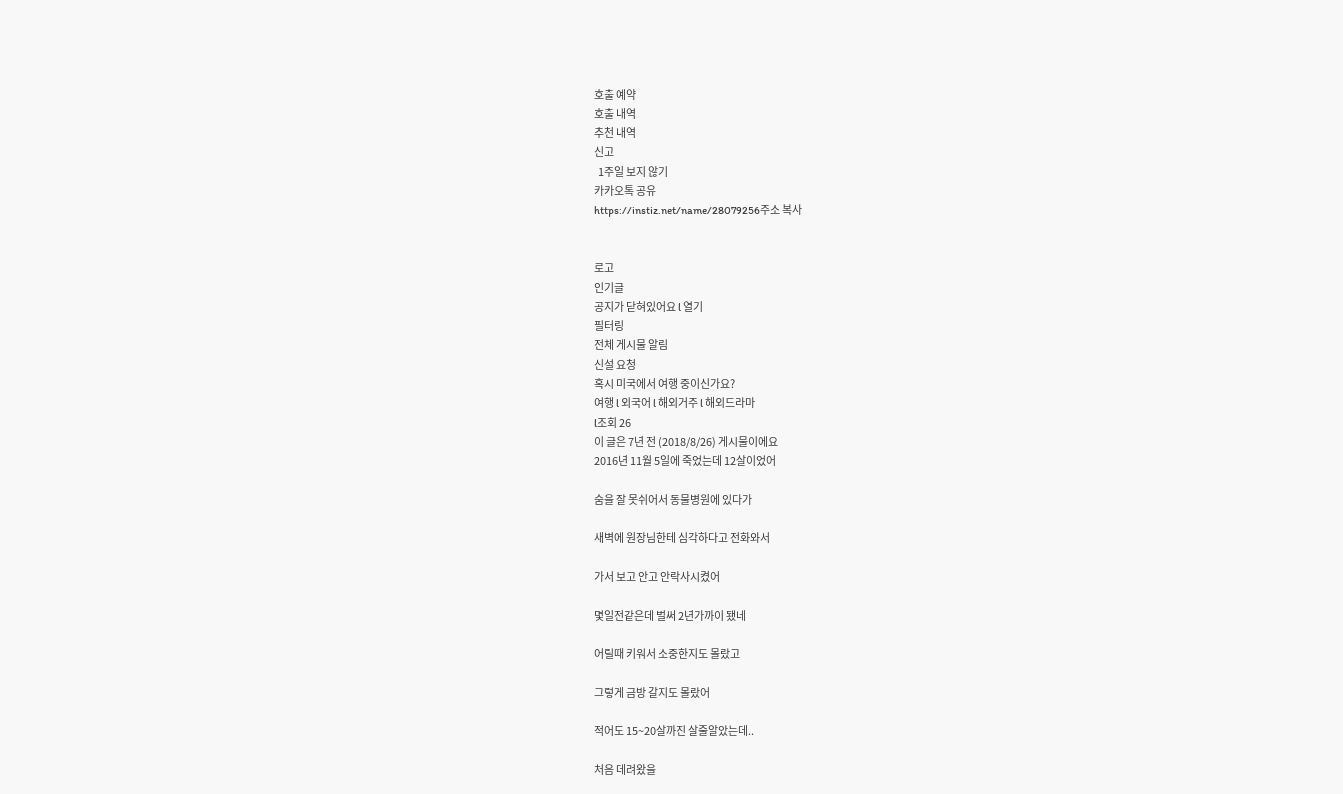호출 예약
호출 내역
추천 내역
신고
  1주일 보지 않기
카카오톡 공유
https://instiz.net/name/28079256주소 복사


로고
인기글
공지가 닫혀있어요 l 열기
필터링
전체 게시물 알림
신설 요청
혹시 미국에서 여행 중이신가요?
여행 l 외국어 l 해외거주 l 해외드라마
l조회 26
이 글은 7년 전 (2018/8/26) 게시물이에요
2016년 11월 5일에 죽었는데 12살이었어

숨을 잘 못쉬어서 동물병원에 있다가

새벽에 원장님한테 심각하다고 전화와서

가서 보고 안고 안락사시켰어

몇일전같은데 벌써 2년가까이 됐네

어릴때 키워서 소중한지도 몰랐고

그렇게 금방 갈지도 몰랐어

적어도 15~20살까진 살줄알았는데..

처음 데려왔을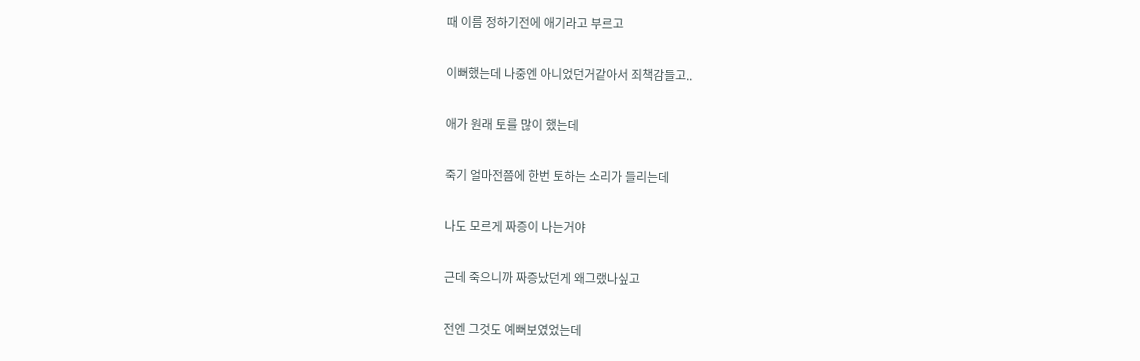때 이름 정하기전에 애기라고 부르고

이뻐했는데 나중엔 아니었던거같아서 죄책감들고..

애가 원래 토를 많이 했는데

죽기 얼마전쯤에 한번 토하는 소리가 들리는데

나도 모르게 짜증이 나는거야

근데 죽으니까 짜증났던게 왜그랬나싶고

전엔 그것도 예뻐보였었는데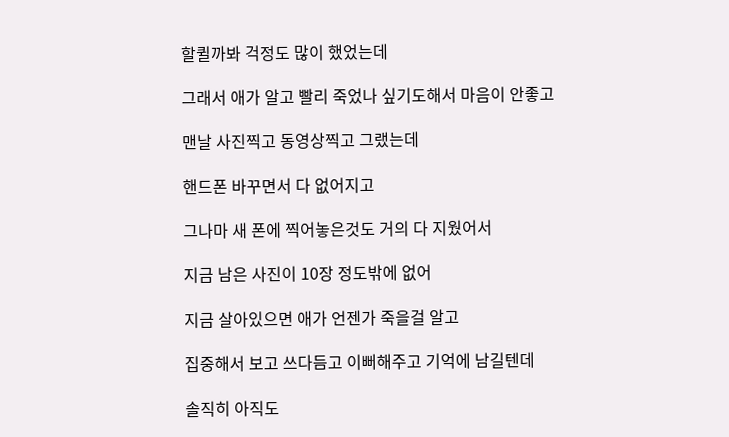할퀼까봐 걱정도 많이 했었는데

그래서 애가 알고 빨리 죽었나 싶기도해서 마음이 안좋고

맨날 사진찍고 동영상찍고 그랬는데

핸드폰 바꾸면서 다 없어지고

그나마 새 폰에 찍어놓은것도 거의 다 지웠어서

지금 남은 사진이 10장 정도밖에 없어

지금 살아있으면 애가 언젠가 죽을걸 알고

집중해서 보고 쓰다듬고 이뻐해주고 기억에 남길텐데

솔직히 아직도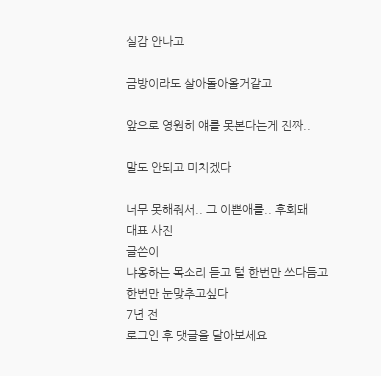실감 안나고

금방이라도 살아돌아올거같고

앞으로 영원히 얘를 못본다는게 진짜..

말도 안되고 미치겠다

너무 못해줘서.. 그 이쁜애를.. 후회돼
대표 사진
글쓴이
냐옹하는 목소리 듣고 털 한번만 쓰다듬고 한번만 눈맞추고싶다
7년 전
로그인 후 댓글을 달아보세요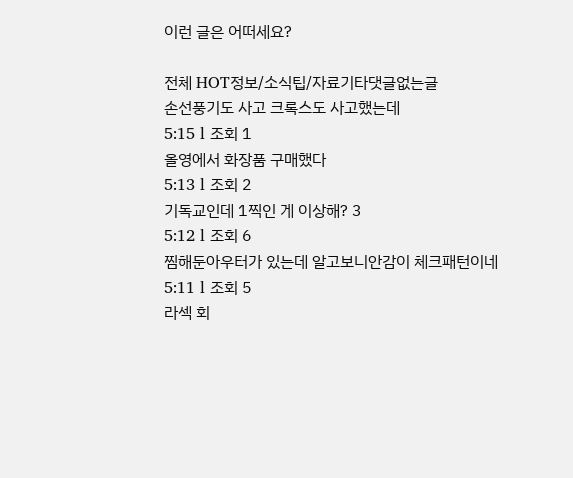이런 글은 어떠세요?

전체 HOT정보/소식팁/자료기타댓글없는글
손선풍기도 사고 크록스도 사고했는데
5:15 l 조회 1
올영에서 화장품 구매했다
5:13 l 조회 2
기독교인데 1찍인 게 이상해? 3
5:12 l 조회 6
찜해둔아우터가 있는데 알고보니안감이 체크패턴이네
5:11 l 조회 5
라섹 회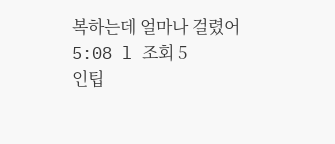복하는데 얼마나 걸렸어
5:08 l 조회 5
인팁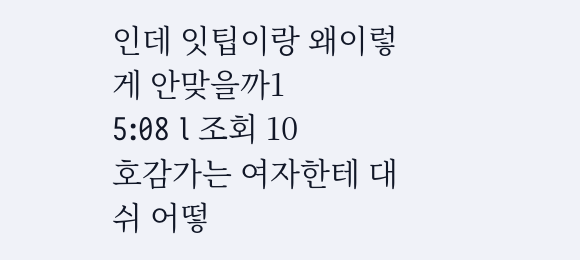인데 잇팁이랑 왜이렇게 안맞을까1
5:08 l 조회 10
호감가는 여자한테 대쉬 어떻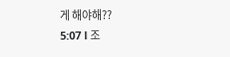게 해야해??
5:07 l 조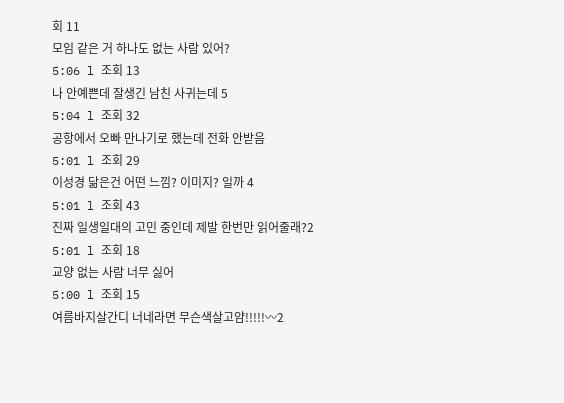회 11
모임 같은 거 하나도 없는 사람 있어?
5:06 l 조회 13
나 안예쁜데 잘생긴 남친 사귀는데 5
5:04 l 조회 32
공항에서 오빠 만나기로 했는데 전화 안받음
5:01 l 조회 29
이성경 닮은건 어떤 느낌? 이미지? 일까 4
5:01 l 조회 43
진짜 일생일대의 고민 중인데 제발 한번만 읽어줄래?2
5:01 l 조회 18
교양 없는 사람 너무 싫어
5:00 l 조회 15
여름바지살간디 너네라면 무슨색살고얌!!!!!〰2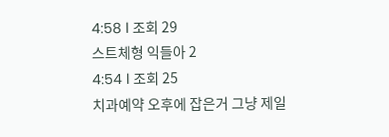4:58 l 조회 29
스트체형 익들아 2
4:54 l 조회 25
치과예약 오후에 잡은거 그냥 제일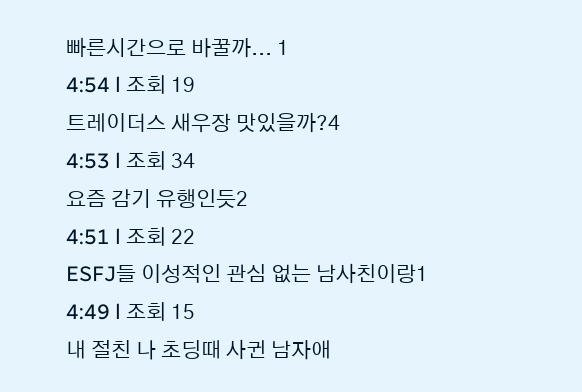빠른시간으로 바꿀까... 1
4:54 l 조회 19
트레이더스 새우장 맛있을까?4
4:53 l 조회 34
요즘 감기 유행인듯2
4:51 l 조회 22
ESFJ들 이성적인 관심 없는 남사친이랑1
4:49 l 조회 15
내 절친 나 초딩때 사귄 남자애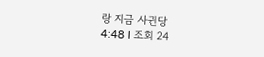랑 지금 사귄당
4:48 l 조회 24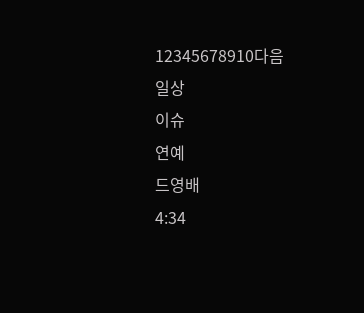12345678910다음
일상
이슈
연예
드영배
4:34